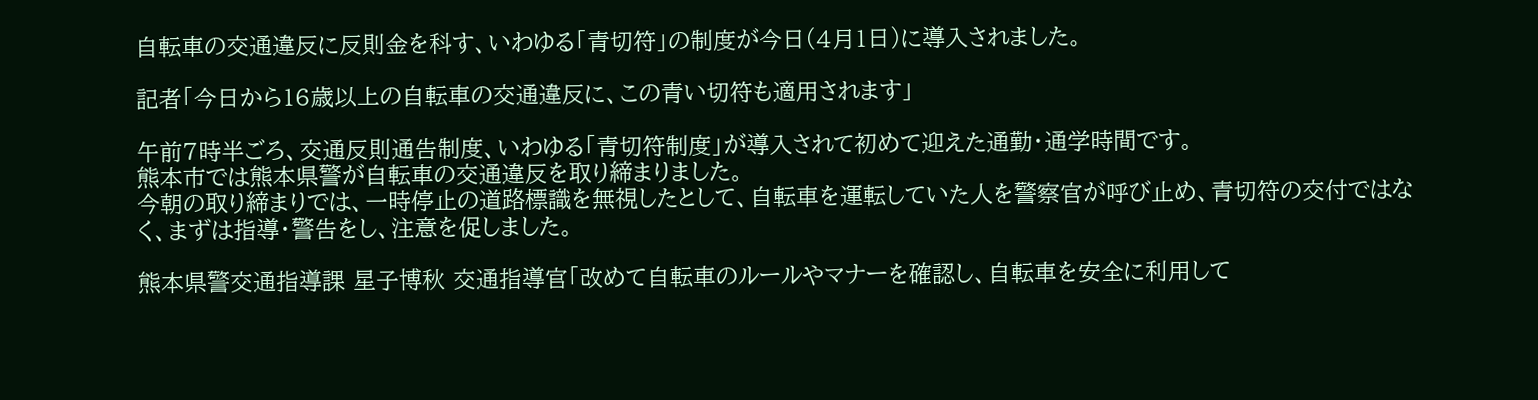自転車の交通違反に反則金を科す、いわゆる「青切符」の制度が今日(4月1日)に導入されました。

記者「今日から16歳以上の自転車の交通違反に、この青い切符も適用されます」

午前7時半ごろ、交通反則通告制度、いわゆる「青切符制度」が導入されて初めて迎えた通勤・通学時間です。
熊本市では熊本県警が自転車の交通違反を取り締まりました。
今朝の取り締まりでは、一時停止の道路標識を無視したとして、自転車を運転していた人を警察官が呼び止め、青切符の交付ではなく、まずは指導・警告をし、注意を促しました。

熊本県警交通指導課 星子博秋 交通指導官「改めて自転車のルールやマナーを確認し、自転車を安全に利用して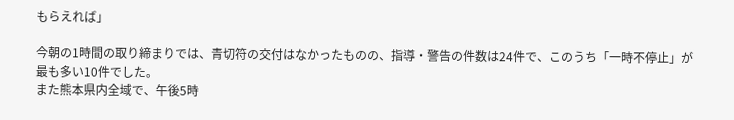もらえれば」

今朝の1時間の取り締まりでは、青切符の交付はなかったものの、指導・警告の件数は24件で、このうち「一時不停止」が最も多い10件でした。
また熊本県内全域で、午後5時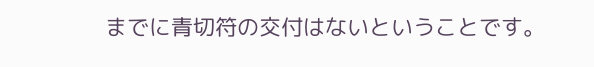までに青切符の交付はないということです。